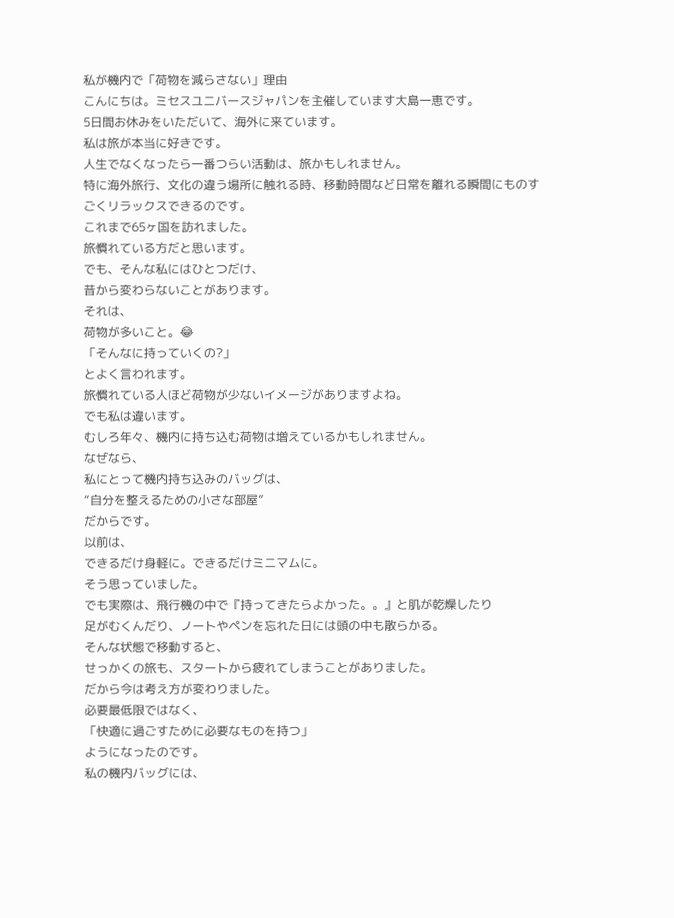私が機内で「荷物を減らさない」理由
こんにちは。ミセスユニバースジャパンを主催しています大島一恵です。
5日間お休みをいただいて、海外に来ています。
私は旅が本当に好きです。
人生でなくなったら一番つらい活動は、旅かもしれません。
特に海外旅行、文化の違う場所に触れる時、移動時間など日常を離れる瞬間にものすごくリラックスできるのです。
これまで65ヶ国を訪れました。
旅慣れている方だと思います。
でも、そんな私にはひとつだけ、
昔から変わらないことがあります。
それは、
荷物が多いこと。😂
「そんなに持っていくの?」
とよく言われます。
旅慣れている人ほど荷物が少ないイメージがありますよね。
でも私は違います。
むしろ年々、機内に持ち込む荷物は増えているかもしれません。
なぜなら、
私にとって機内持ち込みのバッグは、
“自分を整えるための小さな部屋”
だからです。
以前は、
できるだけ身軽に。できるだけミニマムに。
そう思っていました。
でも実際は、飛行機の中で『持ってきたらよかった。。』と肌が乾燥したり
足がむくんだり、ノートやペンを忘れた日には頭の中も散らかる。
そんな状態で移動すると、
せっかくの旅も、スタートから疲れてしまうことがありました。
だから今は考え方が変わりました。
必要最低限ではなく、
「快適に過ごすために必要なものを持つ」
ようになったのです。
私の機内バッグには、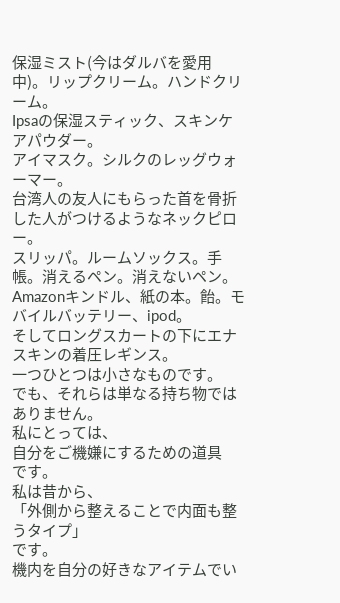保湿ミスト(今はダルバを愛用中)。リップクリーム。ハンドクリーム。
Ipsaの保湿スティック、スキンケアパウダー。
アイマスク。シルクのレッグウォーマー。
台湾人の友人にもらった首を骨折した人がつけるようなネックピロー。
スリッパ。ルームソックス。手帳。消えるペン。消えないペン。
Amazonキンドル、紙の本。飴。モバイルバッテリー、ipod。
そしてロングスカートの下にエナスキンの着圧レギンス。
一つひとつは小さなものです。
でも、それらは単なる持ち物ではありません。
私にとっては、
自分をご機嫌にするための道具
です。
私は昔から、
「外側から整えることで内面も整うタイプ」
です。
機内を自分の好きなアイテムでい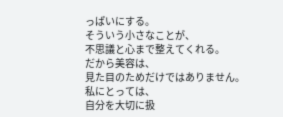っぱいにする。
そういう小さなことが、
不思議と心まで整えてくれる。
だから美容は、
見た目のためだけではありません。
私にとっては、
自分を大切に扱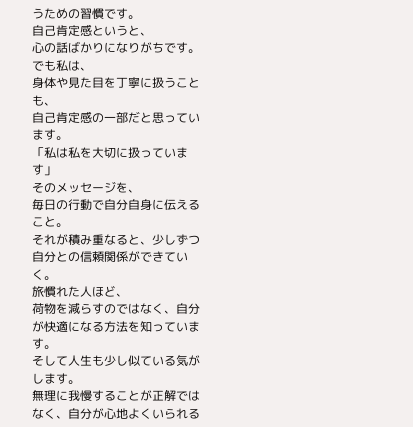うための習慣です。
自己肯定感というと、
心の話ばかりになりがちです。
でも私は、
身体や見た目を丁寧に扱うことも、
自己肯定感の一部だと思っています。
「私は私を大切に扱っています」
そのメッセージを、
毎日の行動で自分自身に伝えること。
それが積み重なると、少しずつ自分との信頼関係ができていく。
旅慣れた人ほど、
荷物を減らすのではなく、自分が快適になる方法を知っています。
そして人生も少し似ている気がします。
無理に我慢することが正解ではなく、自分が心地よくいられる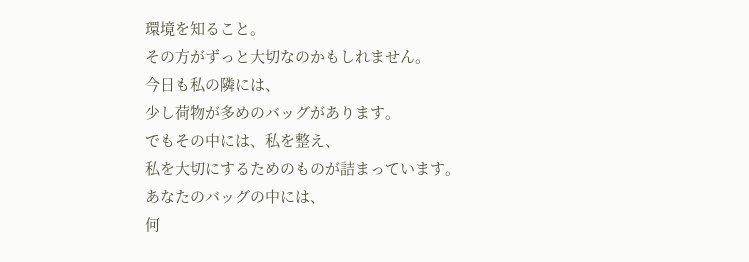環境を知ること。
その方がずっと大切なのかもしれません。
今日も私の隣には、
少し荷物が多めのバッグがあります。
でもその中には、私を整え、
私を大切にするためのものが詰まっています。
あなたのバッグの中には、
何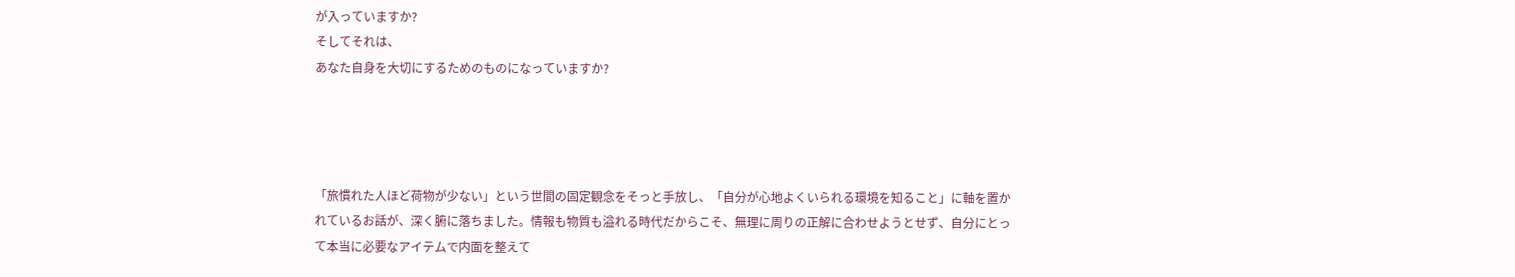が入っていますか?
そしてそれは、
あなた自身を大切にするためのものになっていますか?




「旅慣れた人ほど荷物が少ない」という世間の固定観念をそっと手放し、「自分が心地よくいられる環境を知ること」に軸を置かれているお話が、深く腑に落ちました。情報も物質も溢れる時代だからこそ、無理に周りの正解に合わせようとせず、自分にとって本当に必要なアイテムで内面を整えて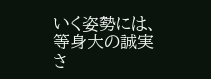いく姿勢には、等身大の誠実さ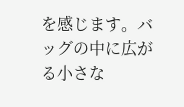を感じます。バッグの中に広がる小さな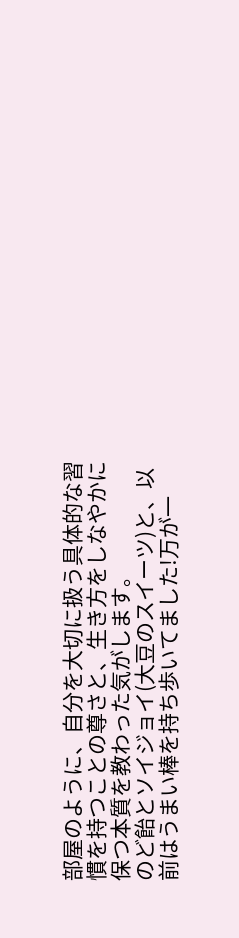部屋のように、自分を大切に扱う具体的な習慣を持つことの尊さと、生き方をしなやかに保つ本質を教わった気がします。
のど飴とソイジョイ(大豆のスイーツ)と、以前はうまい棒を持ち歩いてました!万が一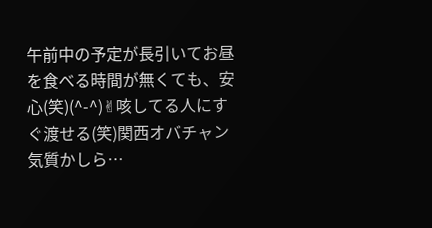午前中の予定が長引いてお昼を食べる時間が無くても、安心(笑)(^-^)✌咳してる人にすぐ渡せる(笑)関西オバチャン気質かしら…